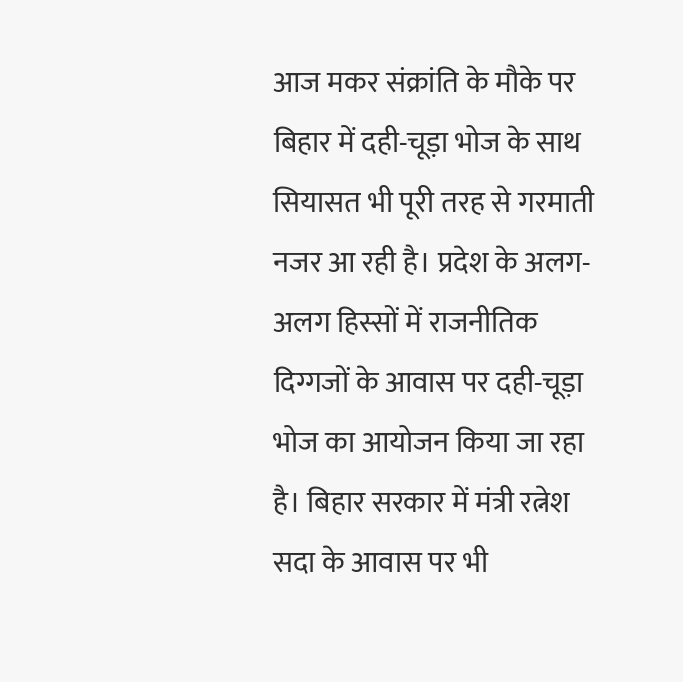आज मकर संक्रांति के मौके पर बिहार में दही-चूड़ा भोज के साथ सियासत भी पूरी तरह से गरमाती नजर आ रही है। प्रदेश के अलग-अलग हिस्सों में राजनीतिक दिग्गजों के आवास पर दही-चूड़ा भोज का आयोजन किया जा रहा है। बिहार सरकार में मंत्री रत्नेश सदा के आवास पर भी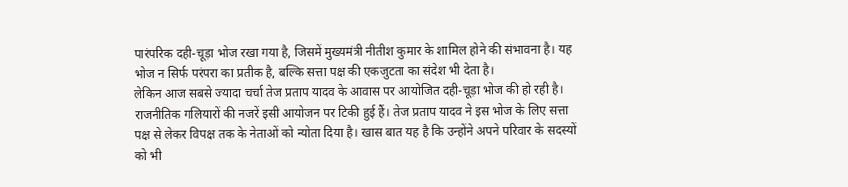पारंपरिक दही-चूड़ा भोज रखा गया है, जिसमें मुख्यमंत्री नीतीश कुमार के शामिल होने की संभावना है। यह भोज न सिर्फ परंपरा का प्रतीक है, बल्कि सत्ता पक्ष की एकजुटता का संदेश भी देता है।
लेकिन आज सबसे ज्यादा चर्चा तेज प्रताप यादव के आवास पर आयोजित दही-चूड़ा भोज की हो रही है। राजनीतिक गलियारों की नजरें इसी आयोजन पर टिकी हुई हैं। तेज प्रताप यादव ने इस भोज के लिए सत्ता पक्ष से लेकर विपक्ष तक के नेताओं को न्योता दिया है। खास बात यह है कि उन्होंने अपने परिवार के सदस्यों को भी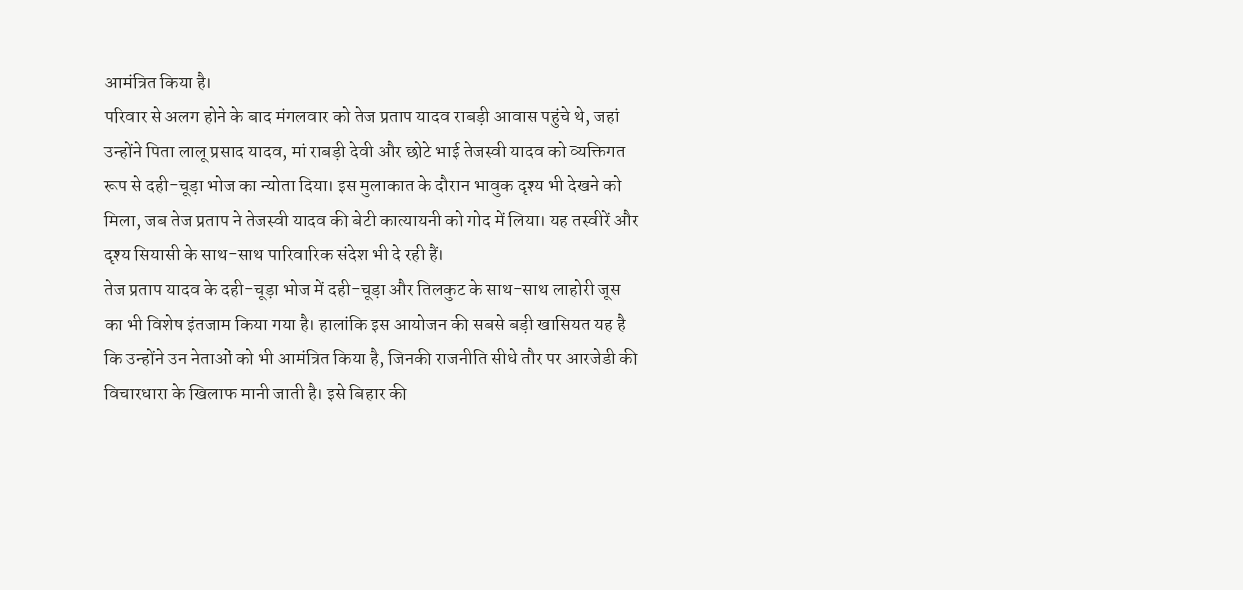आमंत्रित किया है।
परिवार से अलग होने के बाद मंगलवार को तेज प्रताप यादव राबड़ी आवास पहुंचे थे, जहां उन्होंने पिता लालू प्रसाद यादव, मां राबड़ी देवी और छोटे भाई तेजस्वी यादव को व्यक्तिगत रूप से दही-चूड़ा भोज का न्योता दिया। इस मुलाकात के दौरान भावुक दृश्य भी देखने को मिला, जब तेज प्रताप ने तेजस्वी यादव की बेटी कात्यायनी को गोद में लिया। यह तस्वीरें और दृश्य सियासी के साथ-साथ पारिवारिक संदेश भी दे रही हैं।
तेज प्रताप यादव के दही-चूड़ा भोज में दही-चूड़ा और तिलकुट के साथ-साथ लाहोरी जूस का भी विशेष इंतजाम किया गया है। हालांकि इस आयोजन की सबसे बड़ी खासियत यह है कि उन्होंने उन नेताओं को भी आमंत्रित किया है, जिनकी राजनीति सीधे तौर पर आरजेडी की विचारधारा के खिलाफ मानी जाती है। इसे बिहार की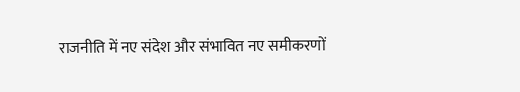राजनीति में नए संदेश और संभावित नए समीकरणों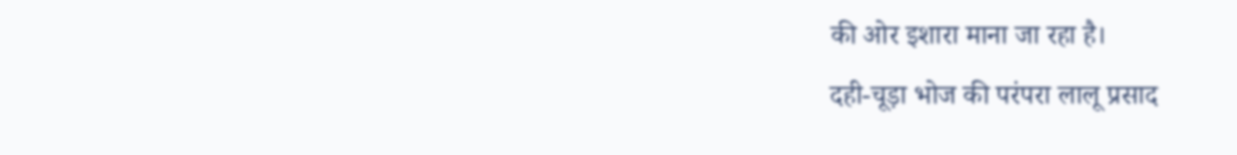की ओर इशारा माना जा रहा है।
दही-चूड़ा भोज की परंपरा लालू प्रसाद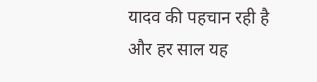यादव की पहचान रही है और हर साल यह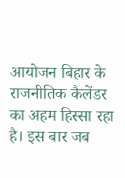आयोजन बिहार के राजनीतिक कैलेंडर का अहम हिस्सा रहा है। इस बार जब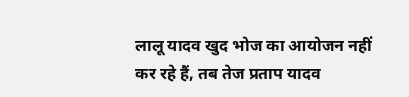लालू यादव खुद भोज का आयोजन नहीं कर रहे हैं, तब तेज प्रताप यादव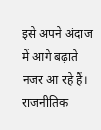इसे अपने अंदाज में आगे बढ़ाते नजर आ रहे हैं। राजनीतिक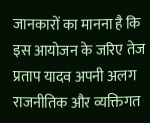जानकारों का मानना है कि इस आयोजन के जरिए तेज प्रताप यादव अपनी अलग राजनीतिक और व्यक्तिगत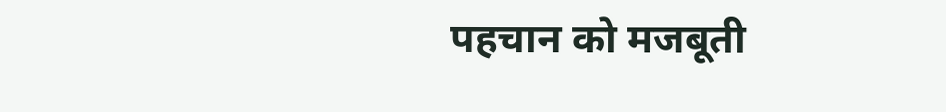पहचान को मजबूती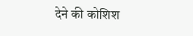देने की कोशिश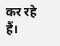कर रहे हैं।